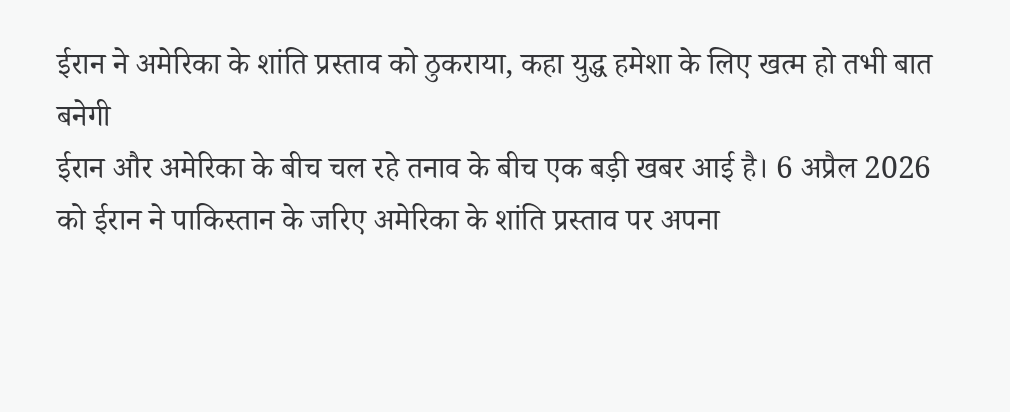ईरान ने अमेरिका के शांति प्रस्ताव को ठुकराया, कहा युद्ध हमेशा के लिए खत्म हो तभी बात बनेगी
ईरान और अमेरिका के बीच चल रहे तनाव के बीच एक बड़ी खबर आई है। 6 अप्रैल 2026 को ईरान ने पाकिस्तान के जरिए अमेरिका के शांति प्रस्ताव पर अपना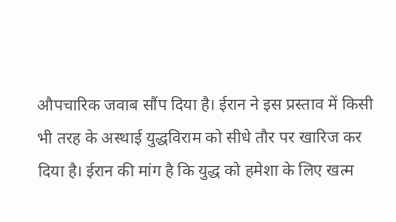औपचारिक जवाब सौंप दिया है। ईरान ने इस प्रस्ताव में किसी भी तरह के अस्थाई युद्धविराम को सीधे तौर पर खारिज कर दिया है। ईरान की मांग है कि युद्ध को हमेशा के लिए खत्म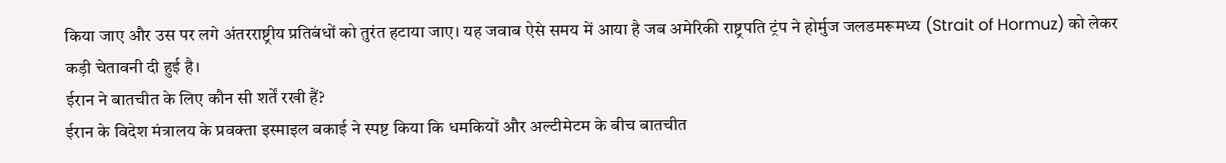किया जाए और उस पर लगे अंतरराष्ट्रीय प्रतिबंधों को तुरंत हटाया जाए। यह जवाब ऐसे समय में आया है जब अमेरिकी राष्ट्रपति ट्रंप ने होर्मुज जलडमरूमध्य (Strait of Hormuz) को लेकर कड़ी चेतावनी दी हुई है।
ईरान ने बातचीत के लिए कौन सी शर्तें रखी हैं?
ईरान के विदेश मंत्रालय के प्रवक्ता इस्माइल बकाई ने स्पष्ट किया कि धमकियों और अल्टीमेटम के बीच बातचीत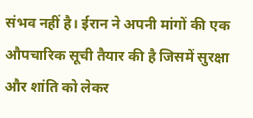संभव नहीं है। ईरान ने अपनी मांगों की एक औपचारिक सूची तैयार की है जिसमें सुरक्षा और शांति को लेकर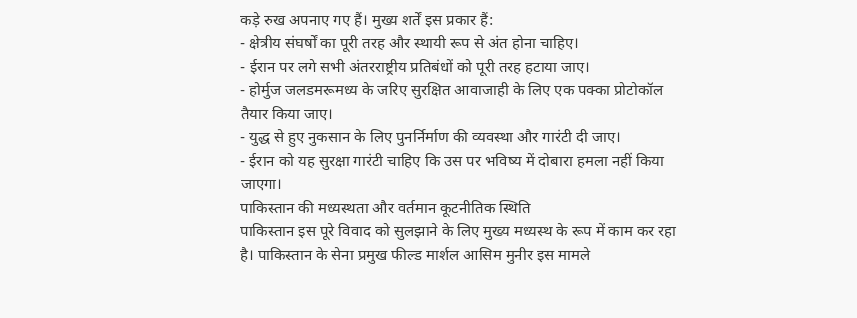कड़े रुख अपनाए गए हैं। मुख्य शर्तें इस प्रकार हैं:
- क्षेत्रीय संघर्षों का पूरी तरह और स्थायी रूप से अंत होना चाहिए।
- ईरान पर लगे सभी अंतरराष्ट्रीय प्रतिबंधों को पूरी तरह हटाया जाए।
- होर्मुज जलडमरूमध्य के जरिए सुरक्षित आवाजाही के लिए एक पक्का प्रोटोकॉल तैयार किया जाए।
- युद्ध से हुए नुकसान के लिए पुनर्निर्माण की व्यवस्था और गारंटी दी जाए।
- ईरान को यह सुरक्षा गारंटी चाहिए कि उस पर भविष्य में दोबारा हमला नहीं किया जाएगा।
पाकिस्तान की मध्यस्थता और वर्तमान कूटनीतिक स्थिति
पाकिस्तान इस पूरे विवाद को सुलझाने के लिए मुख्य मध्यस्थ के रूप में काम कर रहा है। पाकिस्तान के सेना प्रमुख फील्ड मार्शल आसिम मुनीर इस मामले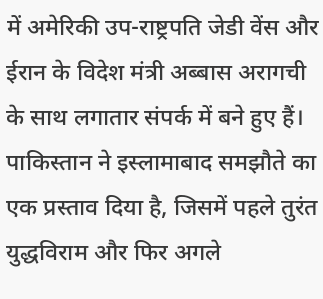में अमेरिकी उप-राष्ट्रपति जेडी वेंस और ईरान के विदेश मंत्री अब्बास अरागची के साथ लगातार संपर्क में बने हुए हैं। पाकिस्तान ने इस्लामाबाद समझौते का एक प्रस्ताव दिया है, जिसमें पहले तुरंत युद्धविराम और फिर अगले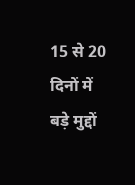15 से 20 दिनों में बड़े मुद्दों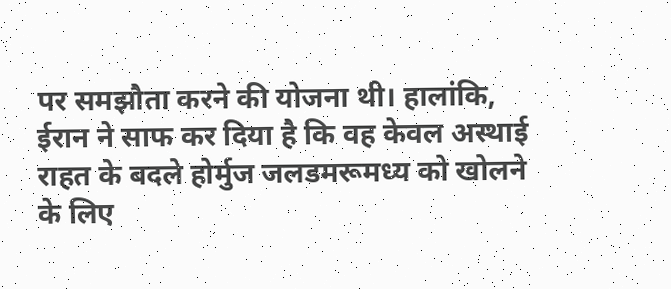पर समझौता करने की योजना थी। हालांकि, ईरान ने साफ कर दिया है कि वह केवल अस्थाई राहत के बदले होर्मुज जलडमरूमध्य को खोलने के लिए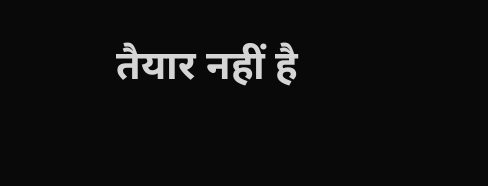तैयार नहीं है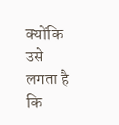क्योंकि उसे लगता है कि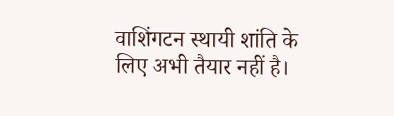वाशिंगटन स्थायी शांति के लिए अभी तैयार नहीं है।